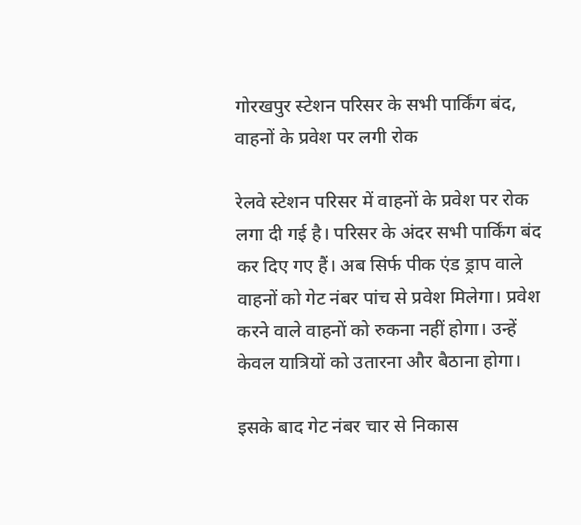गोरखपुर स्टेशन परिसर के सभी पार्किंग बंद, वाहनों के प्रवेश पर लगी रोक

रेलवे स्टेशन परिसर में वाहनों के प्रवेश पर रोक लगा दी गई है। परिसर के अंदर सभी पार्किंग बंद कर दिए गए हैं। अब सिर्फ पीक एंड ड्राप वाले वाहनों को गेट नंबर पांच से प्रवेश मिलेगा। प्रवेश करने वाले वाहनों को रुकना नहीं होगा। उन्हें केवल यात्रियों को उतारना और बैठाना होगा।

इसके बाद गेट नंबर चार से निकास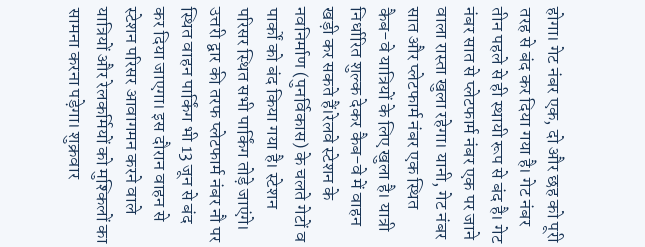होगा। गेट नंबर एक, दो और छह को पूरी तरह से बंद कर दिया गया है। गेट नंबर तीन पहले से ही स्थायी रूप से बंद है। गेट नंबर सात से प्लेटफार्म नंबर एक पर जाने वाला रास्ता खुला रहेगा। यानी, गेट नंबर सात और प्लेटफार्म नंबर एक स्थित कैब-वे यात्रियों के लिए खुला है। यात्री निर्धारित शुल्क देकर कैब-वे में वाहन खड़ी कर सकते हैं।रेलवे स्टेशन के नवनिर्माण (पुनर्विकास) के चलते गेटों व पार्कों को बंद किया गया है। स्टेशन परिसर स्थित सभी पार्किंग तोड़े जाएंगे। उत्तरी द्वार की तरफ प्लेटफार्म नंबर नौ पर स्थित वाहन पार्किंग भी 13 जून से बंद कर दिया जाएगा। इस दौरान वाहन से स्टेशन परिसर आवागमन करने वाले यात्रियों और रेलकर्मियों को मुश्किलों का सामना करना पड़ेगा। शुक्रवार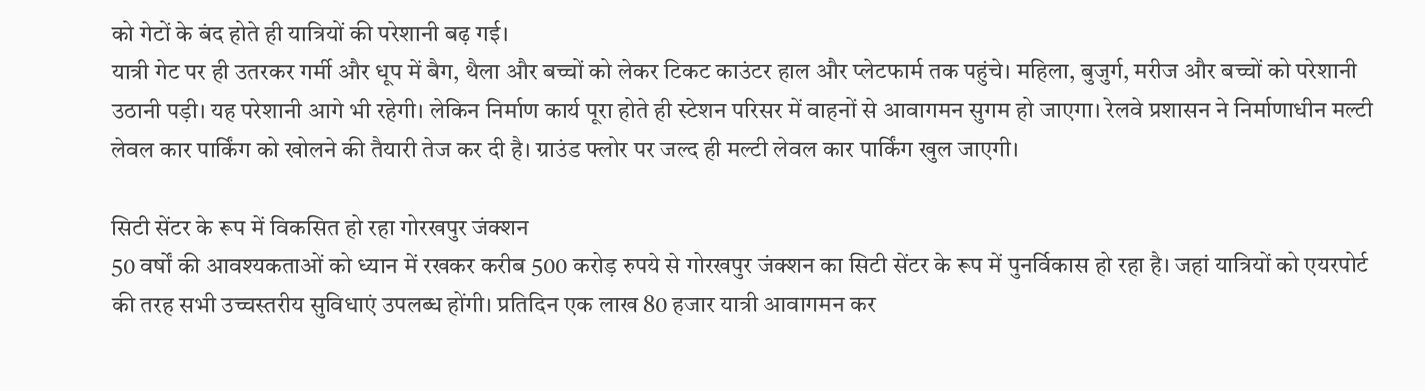को गेटों के बंद होते ही यात्रियों की परेशानी बढ़ गई।
यात्री गेट पर ही उतरकर गर्मी और धूप में बैग, थैला और बच्चों को लेकर टिकट काउंटर हाल और प्लेटफार्म तक पहुंचे। महिला, बुजुर्ग, मरीज और बच्चों को परेशानी उठानी पड़ी। यह परेशानी आगे भी रहेगी। लेकिन निर्माण कार्य पूरा होते ही स्टेशन परिसर में वाहनों से आवागमन सुगम हो जाएगा। रेलवे प्रशासन ने निर्माणाधीन मल्टी लेवल कार पार्किंग को खोलने की तैयारी तेज कर दी है। ग्राउंड फ्लोर पर जल्द ही मल्टी लेवल कार पार्किंग खुल जाएगी।

सिटी सेंटर के रूप में विकसित हो रहा गोरखपुर जंक्शन
50 वर्षों की आवश्यकताओं को ध्यान में रखकर करीब 500 करोड़ रुपये से गोरखपुर जंक्शन का सिटी सेंटर के रूप में पुनर्विकास हो रहा है। जहां यात्रियों को एयरपोर्ट की तरह सभी उच्चस्तरीय सुविधाएं उपलब्ध होंगी। प्रतिदिन एक लाख 80 हजार यात्री आवागमन कर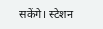सकेंगे। स्टेशन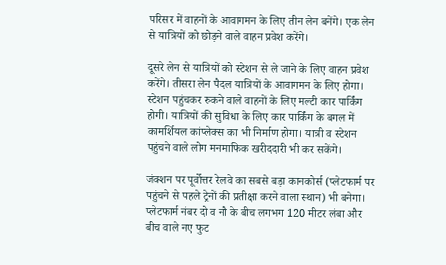परिसर में वाहनों के आवागमन के लिए तीन लेन बनेंगे। एक लेन से यात्रियों को छोड़ने वाले वाहन प्रवेश करेंगे।

दूसरे लेन से यात्रियों को स्टेशन से ले जाने के लिए वाहन प्रवेश करेंगे। तीसरा लेन पैदल यात्रियों के आवागमन के लिए होगा। स्टेशन पहुंचकर रुकने वाले वाहनों के लिए मल्टी कार पार्किंग होगी। यात्रियों की सुविधा के लिए कार पार्किंग के बगल में कामर्शियल कांप्लेक्स का भी निर्माण होगा। यात्री व स्टेशन पहुंचने वाले लोग मनमाफिक खरीददारी भी कर सकेंगे।

जंक्शन पर पूर्वोत्तर रेलवे का सबसे बड़ा कानकोर्स (प्लेटफार्म पर पहुंचने से पहले ट्रेनों की प्रतीक्षा करने वाला स्थान) भी बनेगा। प्लेटफार्म नंबर दो व नौ के बीच लगभग 120 मीटर लंबा और बीच वाले नए फुट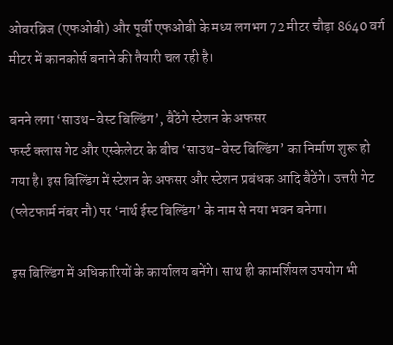ओवरब्रिज (एफओबी) और पूर्वी एफओबी के मध्य लगभग 72 मीटर चौड़ा 8640 वर्ग मीटर में कानकोर्स बनाने की तैयारी चल रही है।

बनने लगा ‘साउथ-वेस्ट बिल्डिंग’, बैठेंगे स्टेशन के अफसर
फर्स्ट क्लास गेट और एस्केलेटर के बीच ‘साउथ-वेस्ट बिल्डिंग’ का निर्माण शुरू हो गया है। इस बिल्डिंग में स्टेशन के अफसर और स्टेशन प्रबंधक आदि बैठेंगे। उत्तरी गेट (प्लेटफार्म नंबर नौ) पर ‘नार्थ ईस्ट बिल्डिंग’ के नाम से नया भवन बनेगा।

इस बिल्डिंग में अधिकारियों के कार्यालय बनेंगे। साथ ही कामर्शियल उपयोग भी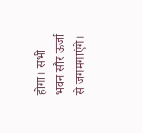होगा। सभी भवन सौर ऊर्जा से जगमगाएंगे।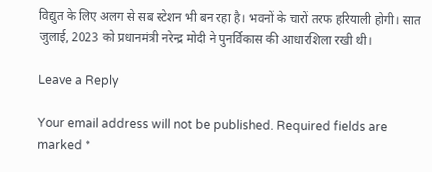विद्युत के लिए अलग से सब स्टेशन भी बन रहा है। भवनों के चारों तरफ हरियाली होगी। सात जुलाई, 2023 को प्रधानमंत्री नरेन्द्र मोदी ने पुनर्विकास की आधारशिला रखी थी।

Leave a Reply

Your email address will not be published. Required fields are marked *